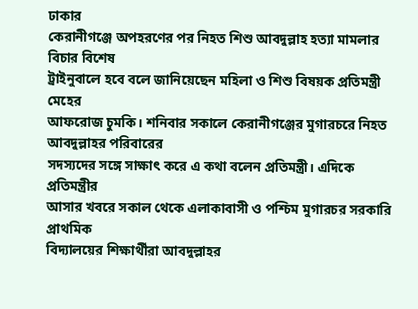ঢাকার
কেরানীগঞ্জে অপহরণের পর নিহত শিশু আবদুল্লাহ হত্যা মামলার বিচার বিশেষ
ট্রাইনুবালে হবে বলে জানিয়েছেন মহিলা ও শিশু বিষয়ক প্রতিমন্ত্রী মেহের
আফরোজ চুমকি। শনিবার সকালে কেরানীগঞ্জের মুগারচরে নিহত আবদুল্লাহর পরিবারের
সদস্যদের সঙ্গে সাক্ষাৎ করে এ কথা বলেন প্রতিমন্ত্রী। এদিকে প্রতিমন্ত্রীর
আসার খবরে সকাল থেকে এলাকাবাসী ও পশ্চিম মুগারচর সরকারি প্রাথমিক
বিদ্যালয়ের শিক্ষার্থীরা আবদুল্লাহর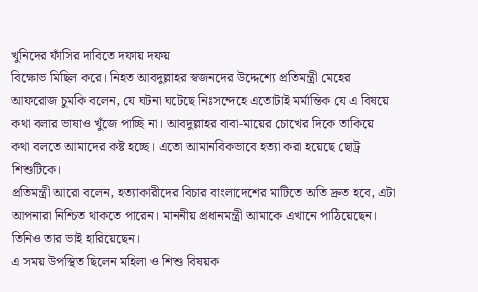খুনিদের ফাঁসির দাবিতে দফায় দফয়
বিক্ষোভ মিছিল করে। নিহত আবদুল্লাহর স্বজনদের উদ্দেশ্যে প্রতিমন্ত্রী মেহের
আফরোজ চুমকি বলেন, যে ঘটনা ঘটেছে নিঃসন্দেহে এতোটাই মর্মান্তিক যে এ বিষয়ে
কথা বলার ভাষাও খুঁজে পাচ্ছি না। আবদুল্লাহর বাবা-মায়ের চোখের দিকে তাকিয়ে
কথা বলতে আমাদের কষ্ট হচ্ছে। এতো আমানবিকভাবে হত্যা করা হয়েছে ছোট্র
শিশুটিকে।
প্রতিমন্ত্রী আরো বলেন, হত্যাকারীদের বিচার বাংলাদেশের মাটিতে অতি দ্রুত হবে, এটা আপনারা নিশ্চিত থাকতে পারেন। মাননীয় প্রধানমন্ত্রী আমাকে এখানে পাঠিয়েছেন। তিনিও তার ভাই হারিয়েছেন।
এ সময় উপস্থিত ছিলেন মহিলা ও শিশু বিষয়ক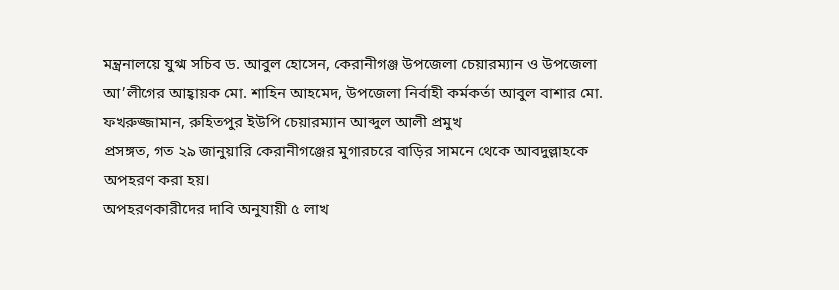মন্ত্রনালয়ে যুগ্ম সচিব ড. আবুল হোসেন, কেরানীগঞ্জ উপজেলা চেয়ারম্যান ও উপজেলা আ’লীগের আহ্বায়ক মো. শাহিন আহমেদ, উপজেলা নির্বাহী কর্মকর্তা আবুল বাশার মো. ফখরুজ্জামান, রুহিতপুর ইউপি চেয়ারম্যান আব্দুল আলী প্রমুখ
প্রসঙ্গত, গত ২৯ জানুয়ারি কেরানীগঞ্জের মুগারচরে বাড়ির সামনে থেকে আবদুল্লাহকে অপহরণ করা হয়।
অপহরণকারীদের দাবি অনুযায়ী ৫ লাখ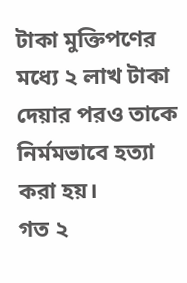টাকা মুক্তিপণের মধ্যে ২ লাখ টাকা দেয়ার পরও তাকে নির্মমভাবে হত্যা করা হয়।
গত ২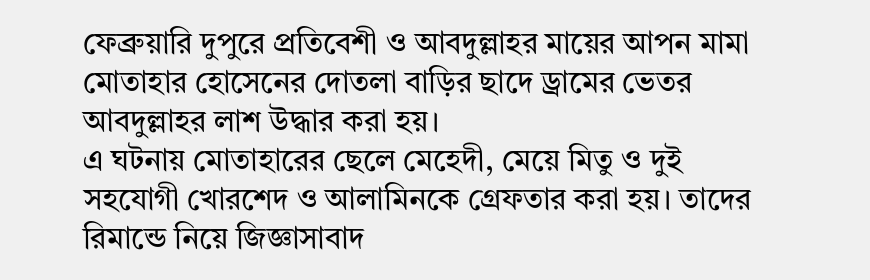ফেব্রুয়ারি দুপুরে প্রতিবেশী ও আবদুল্লাহর মায়ের আপন মামা মোতাহার হোসেনের দোতলা বাড়ির ছাদে ড্রামের ভেতর আবদুল্লাহর লাশ উদ্ধার করা হয়।
এ ঘটনায় মোতাহারের ছেলে মেহেদী, মেয়ে মিতু ও দুই সহযোগী খোরশেদ ও আলামিনকে গ্রেফতার করা হয়। তাদের রিমান্ডে নিয়ে জিজ্ঞাসাবাদ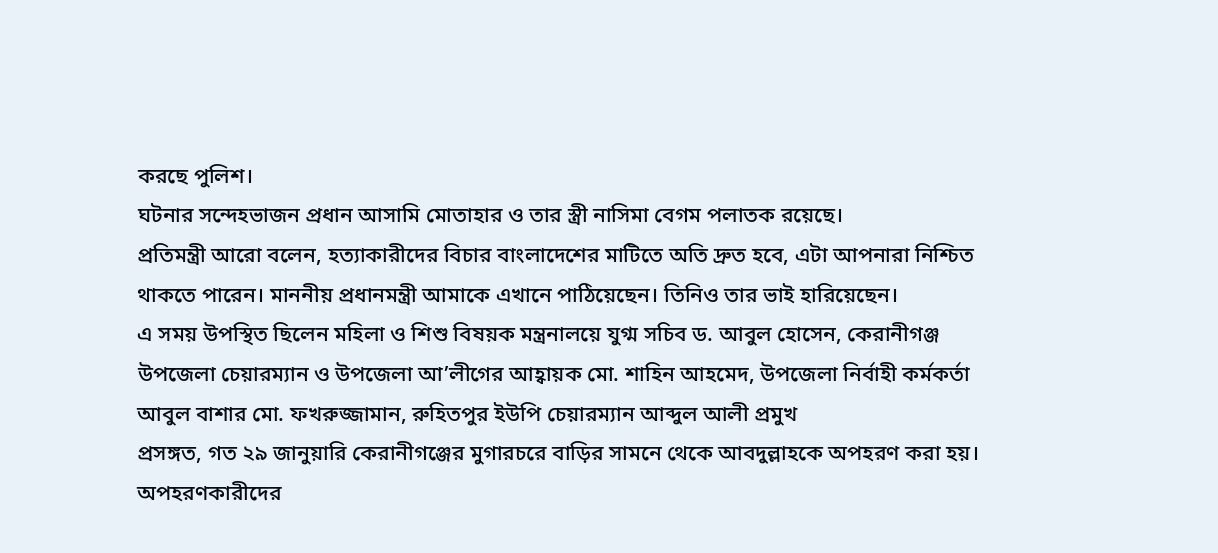করছে পুলিশ।
ঘটনার সন্দেহভাজন প্রধান আসামি মোতাহার ও তার স্ত্রী নাসিমা বেগম পলাতক রয়েছে।
প্রতিমন্ত্রী আরো বলেন, হত্যাকারীদের বিচার বাংলাদেশের মাটিতে অতি দ্রুত হবে, এটা আপনারা নিশ্চিত থাকতে পারেন। মাননীয় প্রধানমন্ত্রী আমাকে এখানে পাঠিয়েছেন। তিনিও তার ভাই হারিয়েছেন।
এ সময় উপস্থিত ছিলেন মহিলা ও শিশু বিষয়ক মন্ত্রনালয়ে যুগ্ম সচিব ড. আবুল হোসেন, কেরানীগঞ্জ উপজেলা চেয়ারম্যান ও উপজেলা আ’লীগের আহ্বায়ক মো. শাহিন আহমেদ, উপজেলা নির্বাহী কর্মকর্তা আবুল বাশার মো. ফখরুজ্জামান, রুহিতপুর ইউপি চেয়ারম্যান আব্দুল আলী প্রমুখ
প্রসঙ্গত, গত ২৯ জানুয়ারি কেরানীগঞ্জের মুগারচরে বাড়ির সামনে থেকে আবদুল্লাহকে অপহরণ করা হয়।
অপহরণকারীদের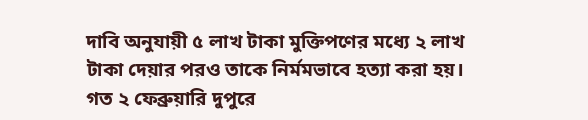দাবি অনুযায়ী ৫ লাখ টাকা মুক্তিপণের মধ্যে ২ লাখ টাকা দেয়ার পরও তাকে নির্মমভাবে হত্যা করা হয়।
গত ২ ফেব্রুয়ারি দুপুরে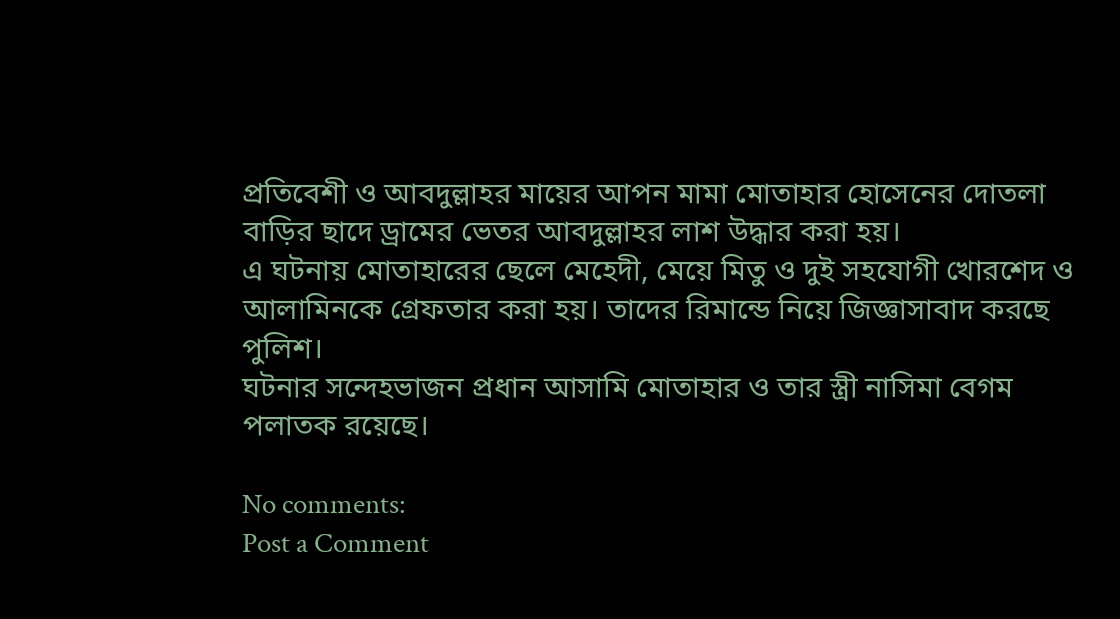প্রতিবেশী ও আবদুল্লাহর মায়ের আপন মামা মোতাহার হোসেনের দোতলা বাড়ির ছাদে ড্রামের ভেতর আবদুল্লাহর লাশ উদ্ধার করা হয়।
এ ঘটনায় মোতাহারের ছেলে মেহেদী, মেয়ে মিতু ও দুই সহযোগী খোরশেদ ও আলামিনকে গ্রেফতার করা হয়। তাদের রিমান্ডে নিয়ে জিজ্ঞাসাবাদ করছে পুলিশ।
ঘটনার সন্দেহভাজন প্রধান আসামি মোতাহার ও তার স্ত্রী নাসিমা বেগম পলাতক রয়েছে।

No comments:
Post a Comment